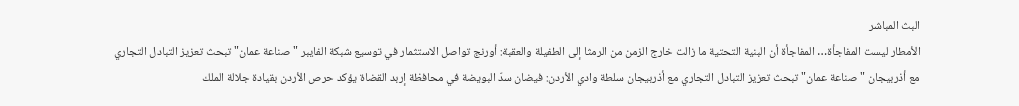البث المباشر
الأمطار ليست المفاجأة… المفاجأة أن البنية التحتية ما زالت خارج الزمن من الرمثا إلى الطفيلة والعقبة: أورنج تواصل الاستثمار في توسيع شبكة الفايبر "صناعة عمان" تبحث تعزيز التبادل التجاري مع أذربيجان "صناعة عمان" تبحث تعزيز التبادل التجاري مع أذربيجان سلطة وادي الأردن: فيضان سدّ البويضة في محافظة إربد القضاة يؤكد حرص الأردن بقيادة جلالة الملك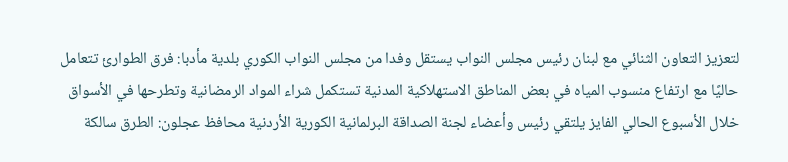لتعزيز التعاون الثنائي مع لبنان رئيس مجلس النواب يستقل وفدا من مجلس النواب الكوري بلدية مأدبا: فرق الطوارئ تتعامل حاليًا مع ارتفاع منسوب المياه في بعض المناطق الاستهلاكية المدنية تستكمل شراء المواد الرمضانية وتطرحها في الأسواق خلال الأسبوع الحالي الفايز يلتقي رئيس وأعضاء لجنة الصداقة البرلمانية الكورية الأردنية محافظ عجلون: الطرق سالكة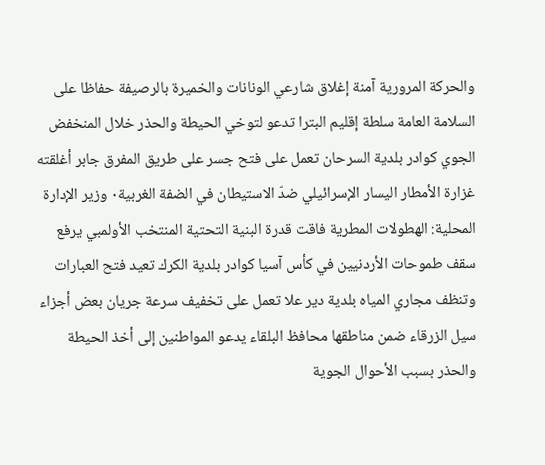والحركة المرورية آمنة إغلاق شارعي الونانات والخميرة بالرصيفة حفاظا على السلامة العامة سلطة إقليم البترا تدعو لتوخي الحيطة والحذر خلال المنخفض الجوي كوادر بلدية السرحان تعمل على فتح جسر على طريق المفرق جابر أغلقته غزارة الأمطار اليسار الإسرائيلي ضدّ الاستيطان في الضفة الغربية٠ وزير الإدارة المحلية: الهطولات المطرية فاقت قدرة البنية التحتية المنتخب الأولمبي يرفع سقف طموحات الأردنيين في كأس آسيا كوادر بلدية الكرك تعيد فتح العبارات وتنظف مجاري المياه بلدية دير علا تعمل على تخفيف سرعة جريان بعض أجزاء سيل الزرقاء ضمن مناطقها محافظ البلقاء يدعو المواطنين إلى أخذ الحيطة والحذر بسبب الأحوال الجوية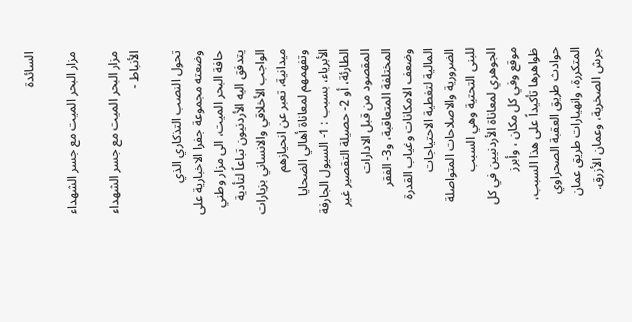السائدة

مزار البحر الميت مع جسر الشهداء

مزار البحر الميت مع جسر الشهداء
الأنباط -

تحول النصب التذكاري الذي وضعته مجموعة جفرا الاخبارية على حافة البحر الميت، الى مزار وطني يتدفق اليه الأردنيون تباعاً لتأدية الواجب الأخلاقي والانساني بزيارات ميدانية، تعبر عن انحيازهم وتفهمهم لمعاناة أهالي الضحايا الأبرياء، بسبب : 1- السيول الجارفة الطارئة، أو 2- حصيلة التقصير غير المقصود من قبل الادارات المختلفة المتعاقبة، و3- الفقر وضعف الامكانات وغياب القدرة المالية لتغطية الاحتياجات الضرورية والاصلاحات المتواصلة للبنى التحتية وهي السبب الجوهري لمعاناة الأردنيين في كل موقع وفي كل مكان ، وأبرز ظواهرها تأكيداً على هذا السبب، حوادث طريق العقبة الصحراوي المتكررة، وانهيارات طريق عمان جرش الصخرية، وعمان الأزرق.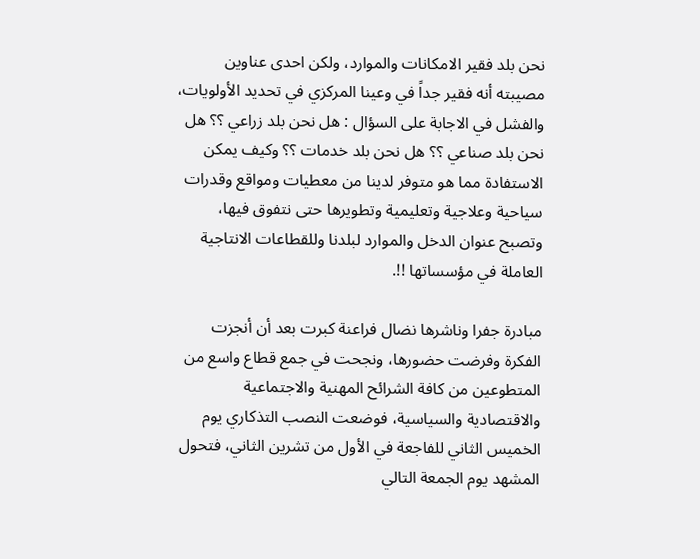نحن بلد فقير الامكانات والموارد، ولكن احدى عناوين مصيبته أنه فقير جداً في وعينا المركزي في تحديد الأولويات، والفشل في الاجابة على السؤال : هل نحن بلد زراعي ؟؟ هل نحن بلد صناعي ؟؟ هل نحن بلد خدمات ؟؟ وكيف يمكن الاستفادة مما هو متوفر لدينا من معطيات ومواقع وقدرات سياحية وعلاجية وتعليمية وتطويرها حتى نتفوق فيها، وتصبح عنوان الدخل والموارد لبلدنا وللقطاعات الانتاجية العاملة في مؤسساتها !!.

مبادرة جفرا وناشرها نضال فراعنة كبرت بعد أن أنجزت الفكرة وفرضت حضورها، ونجحت في جمع قطاع واسع من المتطوعين من كافة الشرائح المهنية والاجتماعية والاقتصادية والسياسية، فوضعت النصب التذكاري يوم الخميس الثاني للفاجعة في الأول من تشرين الثاني، فتحول المشهد يوم الجمعة التالي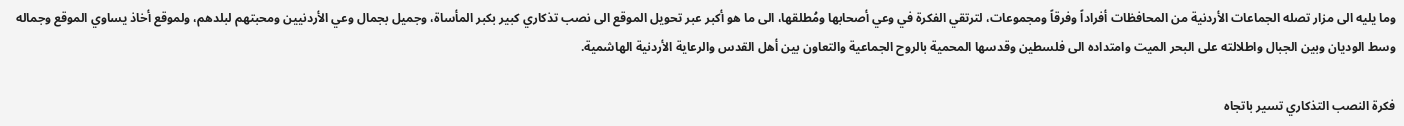وما يليه الى مزار تصله الجماعات الأردنية من المحافظات أفراداً وفرقاً ومجموعات، لترتقي الفكرة في وعي أصحابها ومُطلقها، الى ما هو أكبر عبر تحويل الموقع الى نصب تذكاري كبير بكبر المأساة، وجميل بجمال وعي الأردنيين ومحبتهم لبلدهم، ولموقع أخاذ يساوي الموقع وجماله وسط الوديان وبين الجبال واطلالته على البحر الميت وامتداده الى فلسطين وقدسها المحمية بالروح الجماعية والتعاون بين أهل القدس والرعاية الأردنية الهاشمية.

فكرة النصب التذكاري تسير باتجاه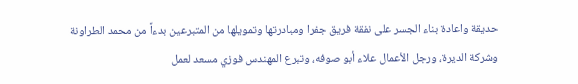حديقة واعادة بناء الجسر على نفقة فريق جفرا ومبادرتها وتمويلها من المتبرعين بدءاً من محمد الطراونة وشركة الديرة، ورجل الأعمال علاء أبو صوفه، وتبرع المهندس فوزي مسعد لعمل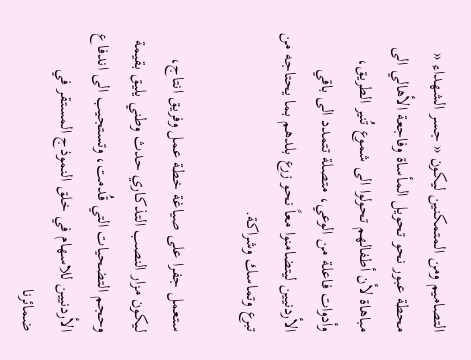التصاميم ومن المتمكنين ليكون « جسر الشهداء « محطة عبور نحو تحويل المأساة وفاجعة الأهالي الى مباهاة لأن أطفالهم تحولوا الى شموع تُنير الطريق، وأدوات فاعلة من الوعي، متصلة تتمدد الى باقي الأردنيين ليتضامنوا معاً نحو زرع بلدهم بما يحتاجه من تبرع وتماسك وشراكة.

ستعمل جفرا على صياغة خطة عمل وفريق انتاج، ليكون مزار النصب التذكاري حدث وطني يليق بقيمة وحجم التضحيات التي قُدمت، وتستجيب الى اندفاع الأردنيين للاسهام في خلق النموذج المستقر في ضمائرنا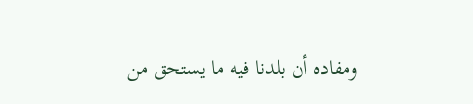ومفاده أن بلدنا فيه ما يستحق من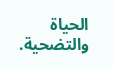الحياة والتضحية.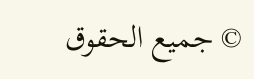© جميع الحقوق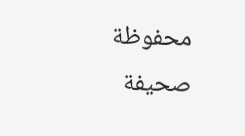محفوظة صحيفة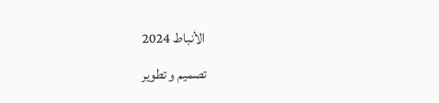الأنباط 2024
تصميم و تطوير